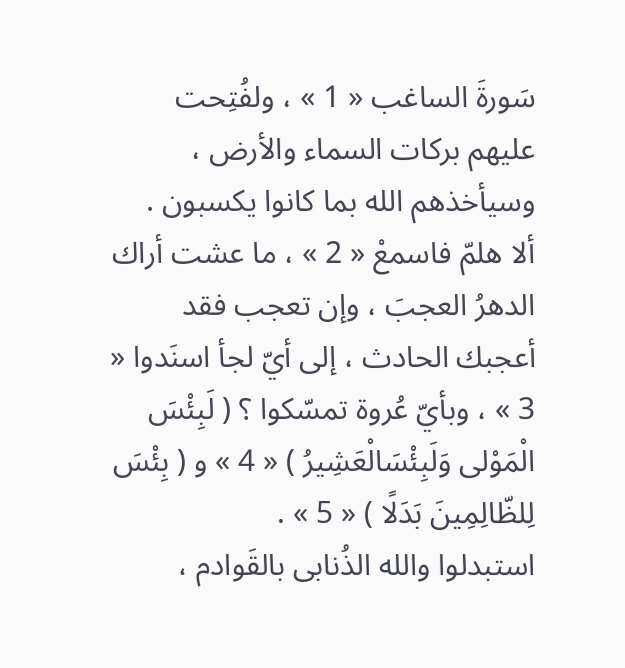سَورةَ الساغب « 1 » ، ولفُتِحت عليهم بركات السماء والأرض ، وسيأخذهم الله بما كانوا يكسبون .
ألا هلمّ فاسمعْ « 2 » ، ما عشت أراك الدهرُ العجبَ ، وإن تعجب فقد أعجبك الحادث ، إلى أيّ لجأ اسنَدوا « 3 » ، وبأيّ عُروة تمسّكوا ؟ ( لَبِئْسَ الْمَوْلى وَلَبِئْسَالْعَشِيرُ ) « 4 » و ( بِئْسَ لِلظّالِمِينَ بَدَلًا ) « 5 » .
استبدلوا والله الذُنابى بالقَوادم ،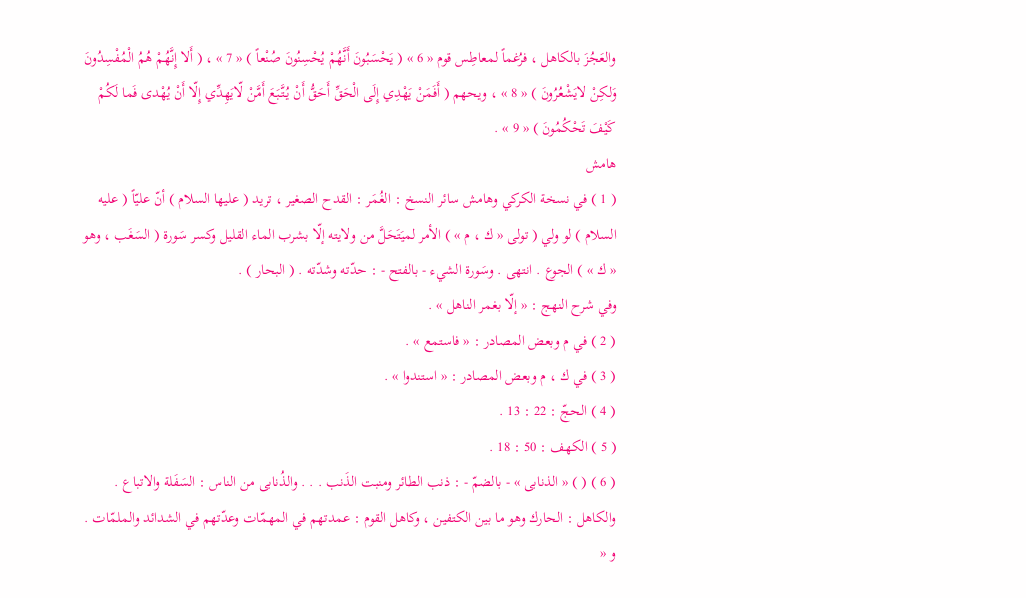والعَجُزَ بالكاهل ، فرُغماً لمعاطِس قوم « 6 » ( يَحْسَبُونَ أَنَّهُمْ يُحْسِنُونَ صُنْعاً ) « 7 » ، ( أَلا إِنَّهُمْ هُمُ الْمُفْسِدُونَ وَلكِنْ لايَشْعُرُونَ ) « 8 » ، ويحهم ( أَفَمَنْ يَهْدِي إِلَى الْحَقِّ أَحَقُّ أَنْ يُتَّبَعَ أَمَّنْ لّايَهِدِّي إِلّا أَنْ يُهْدى فَما لَكُمْ كَيْفَ تَحْكُمُونَ ) « 9 » .
هامش
( 1 ) في نسخة الكركي وهامش سائر النسخ : الغُمَر : القدح الصغير ، تريد ( عليها السلام ) أنّ عليّاً ( عليه السلام ) لو ولي ( تولى « ك ، م » ) الأمر لميَتَحَلَّ من ولايته إلّا بشرب الماء القليل وكسر سَورة ( السَغَب ، وهو « ك » ) الجوع . انتهى . وسَورة الشيء - بالفتح - : حدّته وشدّته . ( البحار ) .
وفي شرح النهج : « إلّا بغمر الناهل » .
( 2 ) في م وبعض المصادر : « فاستمع » .
( 3 ) في ك ، م وبعض المصادر : « استندوا » .
( 4 ) الحجّ : 22 : 13 .
( 5 ) الكهف : 50 : 18 .
( 6 ) ( ) « الذنابى » - بالضمّ - : ذنب الطائر ومنبت الذَنب . . . والذُنابى من الناس : السَفَلة والاتباع . والكاهل : الحارك وهو ما بين الكتفين ، وكاهل القوم : عمدتهم في المهمّات وعدّتهم في الشدائد والملمّات . و «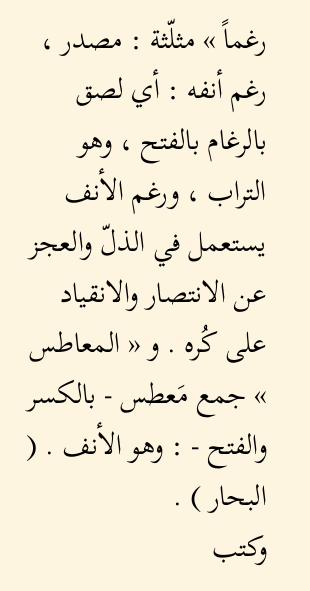رغماً » مثلّثة : مصدر ، رغم أنفه : أي لصق بالرغام بالفتح ، وهو التراب ، ورغم الأنف يستعمل في الذلّ والعجز عن الانتصار والانقياد على كُره . و « المعاطس » جمع مَعطس - بالكسر والفتح - : وهو الأنف . ( البحار ) .
وكتب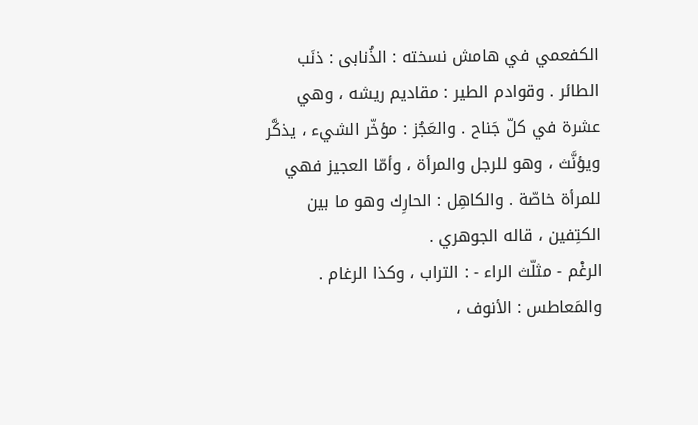الكفعمي في هامش نسخته : الذُنابى : ذنَب الطائر . وقوادم الطير : مقاديم ريشه ، وهي عشرة في كلّ جَناح . والعَجُز : مؤخّر الشيء ، يذكَّر ويؤنَّث ، وهو للرجل والمرأة ، وأمّا العجيز فهي للمرأة خاصّة . والكاهِل : الحارِك وهو ما بين الكتِفين ، قاله الجوهري .
الرغْم - مثلّث الراء - : التراب ، وكذا الرغام . والمَعاطس : الأنوف ،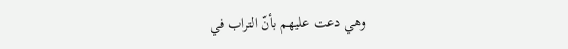وهي دعت عليهم بأنّ التراب في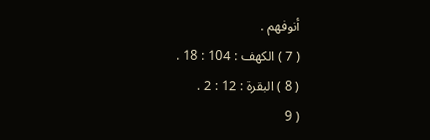أنوفهم .
( 7 ) الكهف : 104 : 18 .
( 8 ) البقرة : 12 : 2 .
( 9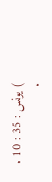) يونس : 35 : 10 . .